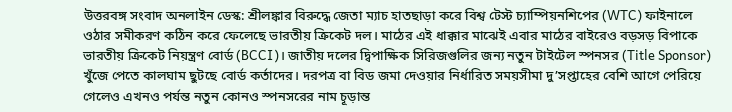উত্তরবঙ্গ সংবাদ অনলাইন ডেস্ক: শ্রীলঙ্কার বিরুদ্ধে জেতা ম্যাচ হাতছাড়া করে বিশ্ব টেস্ট চ্যাম্পিয়নশিপের (WTC) ফাইনালে ওঠার সমীকরণ কঠিন করে ফেলেছে ভারতীয় ক্রিকেট দল। মাঠের এই ধাক্কার মাঝেই এবার মাঠের বাইরেও বড়সড় বিপাকে ভারতীয় ক্রিকেট নিয়ন্ত্রণ বোর্ড (BCCI)। জাতীয় দলের দ্বিপাক্ষিক সিরিজগুলির জন্য নতুন টাইটেল স্পনসর (Title Sponsor) খুঁজে পেতে কালঘাম ছুটছে বোর্ড কর্তাদের। দরপত্র বা বিড জমা দেওয়ার নির্ধারিত সময়সীমা দু’সপ্তাহের বেশি আগে পেরিয়ে গেলেও এখনও পর্যন্ত নতুন কোনও স্পনসরের নাম চূড়ান্ত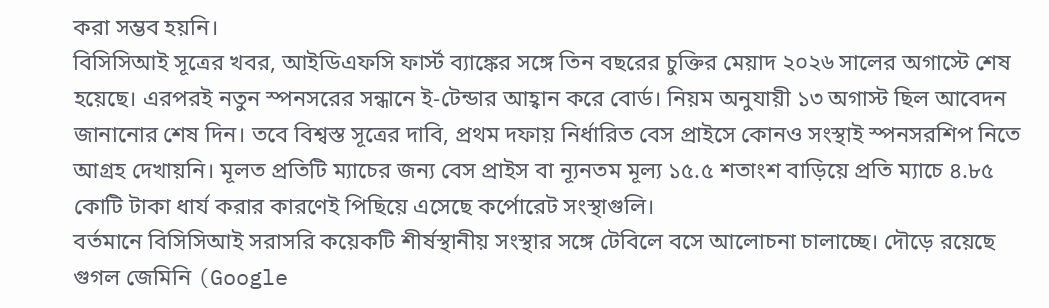করা সম্ভব হয়নি।
বিসিসিআই সূত্রের খবর, আইডিএফসি ফার্স্ট ব্যাঙ্কের সঙ্গে তিন বছরের চুক্তির মেয়াদ ২০২৬ সালের অগাস্টে শেষ হয়েছে। এরপরই নতুন স্পনসরের সন্ধানে ই-টেন্ডার আহ্বান করে বোর্ড। নিয়ম অনুযায়ী ১৩ অগাস্ট ছিল আবেদন জানানোর শেষ দিন। তবে বিশ্বস্ত সূত্রের দাবি, প্রথম দফায় নির্ধারিত বেস প্রাইসে কোনও সংস্থাই স্পনসরশিপ নিতে আগ্রহ দেখায়নি। মূলত প্রতিটি ম্যাচের জন্য বেস প্রাইস বা ন্যূনতম মূল্য ১৫.৫ শতাংশ বাড়িয়ে প্রতি ম্যাচে ৪.৮৫ কোটি টাকা ধার্য করার কারণেই পিছিয়ে এসেছে কর্পোরেট সংস্থাগুলি।
বর্তমানে বিসিসিআই সরাসরি কয়েকটি শীর্ষস্থানীয় সংস্থার সঙ্গে টেবিলে বসে আলোচনা চালাচ্ছে। দৌড়ে রয়েছে গুগল জেমিনি (Google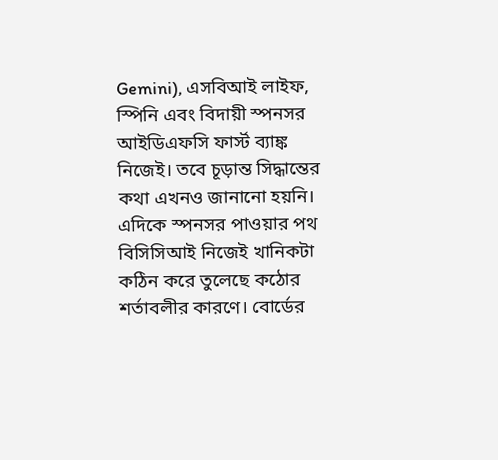Gemini), এসবিআই লাইফ, স্পিনি এবং বিদায়ী স্পনসর আইডিএফসি ফার্স্ট ব্যাঙ্ক নিজেই। তবে চূড়ান্ত সিদ্ধান্তের কথা এখনও জানানো হয়নি।
এদিকে স্পনসর পাওয়ার পথ বিসিসিআই নিজেই খানিকটা কঠিন করে তুলেছে কঠোর শর্তাবলীর কারণে। বোর্ডের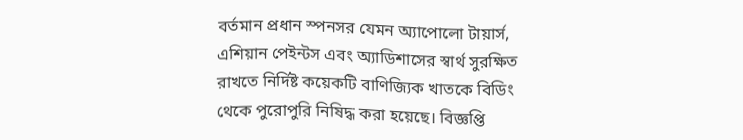বর্তমান প্রধান স্পনসর যেমন অ্যাপোলো টায়ার্স, এশিয়ান পেইন্টস এবং অ্যাডিশাসের স্বার্থ সুরক্ষিত রাখতে নির্দিষ্ট কয়েকটি বাণিজ্যিক খাতকে বিডিং থেকে পুরোপুরি নিষিদ্ধ করা হয়েছে। বিজ্ঞপ্তি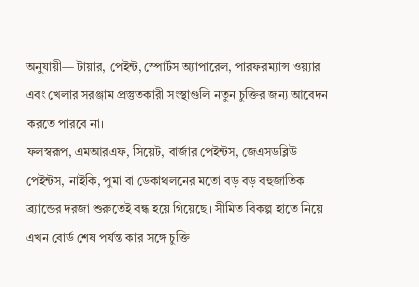অনুযায়ী— টায়ার, পেইন্ট, স্পোর্টস অ্যাপারেল, পারফরম্যান্স ওয়্যার এবং খেলার সরঞ্জাম প্রস্তুতকারী সংস্থাগুলি নতুন চুক্তির জন্য আবেদন করতে পারবে না।
ফলস্বরূপ, এমআরএফ, সিয়েট, বার্জার পেইন্টস, জেএসডব্লিউ পেইন্টস, নাইকি, পুমা বা ডেকাথলনের মতো বড় বড় বহুজাতিক ব্র্যান্ডের দরজা শুরুতেই বন্ধ হয়ে গিয়েছে। সীমিত বিকল্প হাতে নিয়ে এখন বোর্ড শেষ পর্যন্ত কার সঙ্গে চুক্তি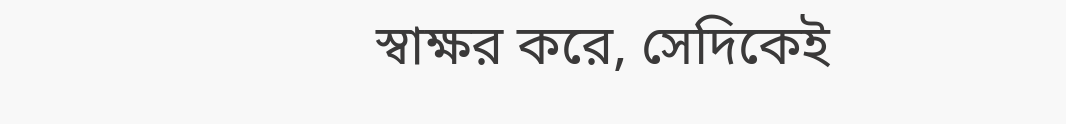স্বাক্ষর করে, সেদিকেই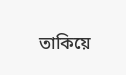তাকিয়ে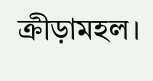ক্রীড়ামহল।